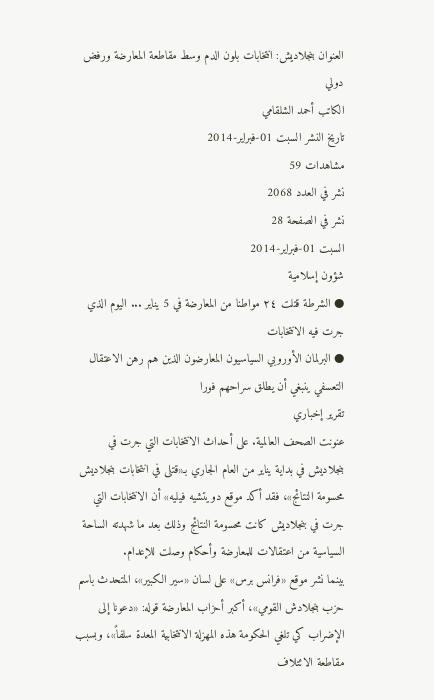العنوان بنجلاديش: انتخابات بلون الدم وسط مقاطعة المعارضة ورفض دولي
الكاتب أحمد الشلقامي
تاريخ النشر السبت 01-فبراير-2014
مشاهدات 59
نشر في العدد 2068
نشر في الصفحة 28
السبت 01-فبراير-2014
شؤون إسلامية
● الشرطة قتلت ٢٤ مواطنا من المعارضة في 5 يناير ... اليوم الذي جرت فيه الانتخابات
● البرلمان الأوروبي السياسيون المعارضون الذين هم رهن الاعتقال التعسفي ينبغي أن يطلق سراحهم فورا
تقرير إخباري
عنونت الصحف العالمية. على أحداث الانتخابات التي جرت في بنجلاديش في بداية يناير من العام الجاري بـ«قتلى في انتخابات بنجلاديش محسومة النتائج»، فقد أكد موقع دويتشيه فيليه» أن الانتخابات التي جرت في بنجلاديش كانت محسومة النتائج وذلك بعد ما شهدته الساحة السياسية من اعتقالات للمعارضة وأحكام وصلت للإعدام.
بينما نشر موقع «فرانس برس» على لسان «سير الكبير»، المتحدث باسم حزب بنجلادش القومي»، أكبر أحزاب المعارضة قوله: «دعونا إلى الإضراب كي تلغي الحكومة هذه المهزلة الانتخابية المعدة سلفاً»، وبسبب مقاطعة الائتلاف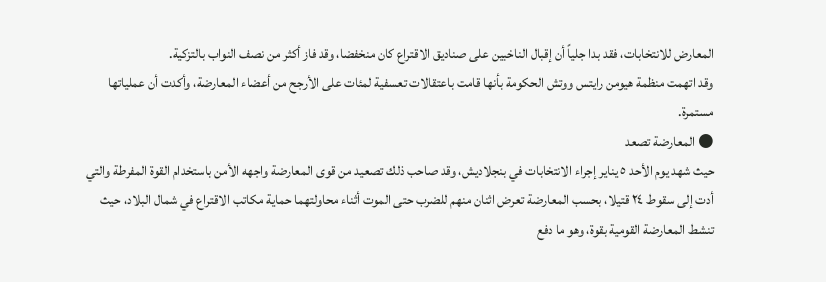المعارض للانتخابات، فقد بدا جلياً أن إقبال الناخبين على صناديق الاقتراع كان منخفضا، وقد فاز أكثر من نصف النواب بالتزكية.
وقد اتهمت منظمة هيومن رايتس ووتش الحكومة بأنها قامت باعتقالات تعسفية لمئات على الأرجح من أعضاء المعارضة، وأكدت أن عملياتها مستمرة.
● المعارضة تصعد
حيث شهد يوم الأحد ٥ يناير إجراء الانتخابات في بنجلاديش، وقد صاحب ذلك تصعيد من قوى المعارضة واجهه الأمن باستخدام القوة المفرطة والتي أدت إلى سقوط ٢٤ قتيلا، بحسب المعارضة تعرض اثنان منهم للضرب حتى الموت أثناء محاولتهما حماية مكاتب الاقتراع في شمال البلاد، حيث تنشط المعارضة القومية بقوة، وهو ما دفع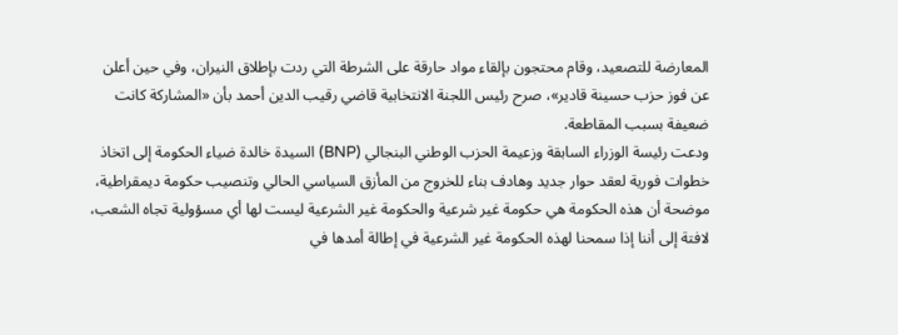المعارضة للتصعيد، وقام محتجون بإلقاء مواد حارقة على الشرطة التي ردت بإطلاق النيران، وفي حين أعلن عن فوز حزب حسينة قادير»، صرح رئيس اللجنة الانتخابية قاضي رقيب الدين أحمد بأن «المشاركة كانت ضعيفة بسبب المقاطعة.
ودعت رئيسة الوزراء السابقة وزعيمة الحزب الوطني البنجالي (BNP) السيدة خالدة ضياء الحكومة إلى اتخاذ خطوات فورية لعقد حوار جديد وهادف بناء للخروج من المأزق السياسي الحالي وتنصيب حكومة ديمقراطية، موضحة أن هذه الحكومة هي حكومة غير شرعية والحكومة غير الشرعية ليست لها أي مسؤولية تجاه الشعب، لافتة إلى أننا إذا سمحنا لهذه الحكومة غير الشرعية في إطالة أمدها في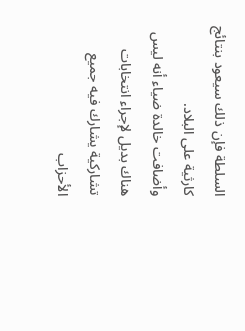السلطة فإن ذلك سيعود بنتائج كارثية على البلاد.
وأضافت خالدة ضياء أنه ليس هناك بديل لإجراء انتخابات تشاركية يشارك فيه جميع الأحزاب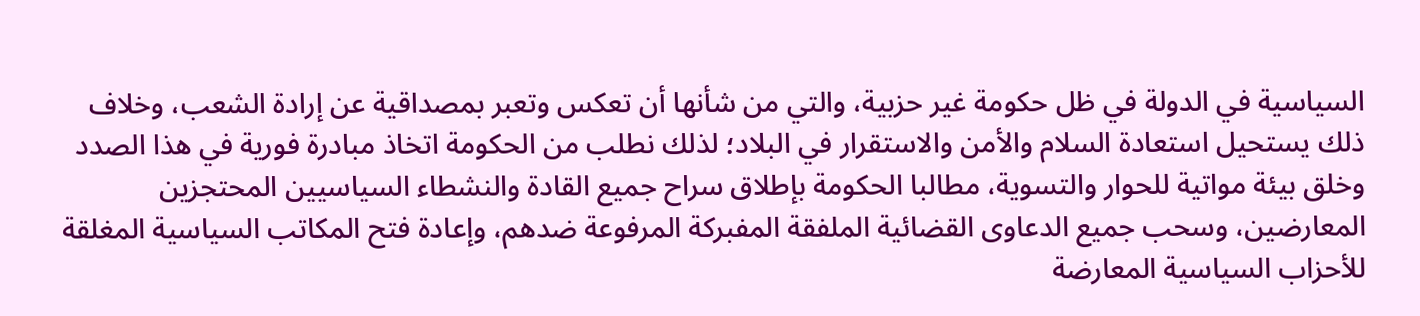السياسية في الدولة في ظل حكومة غير حزبية، والتي من شأنها أن تعكس وتعبر بمصداقية عن إرادة الشعب، وخلاف ذلك يستحيل استعادة السلام والأمن والاستقرار في البلاد؛ لذلك نطلب من الحكومة اتخاذ مبادرة فورية في هذا الصدد وخلق بيئة مواتية للحوار والتسوية، مطالبا الحكومة بإطلاق سراح جميع القادة والنشطاء السياسيين المحتجزين المعارضين، وسحب جميع الدعاوى القضائية الملفقة المفبركة المرفوعة ضدهم، وإعادة فتح المكاتب السياسية المغلقة للأحزاب السياسية المعارضة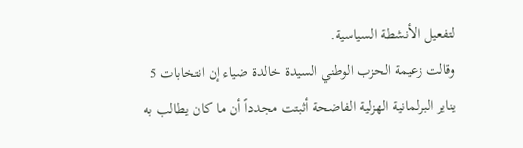لتفعيل الأنشطة السياسية.
وقالت زعيمة الحزب الوطني السيدة خالدة ضياء إن انتخابات 5 يناير البرلمانية الهزلية الفاضحة أثبتت مجدداً أن ما كان يطالب به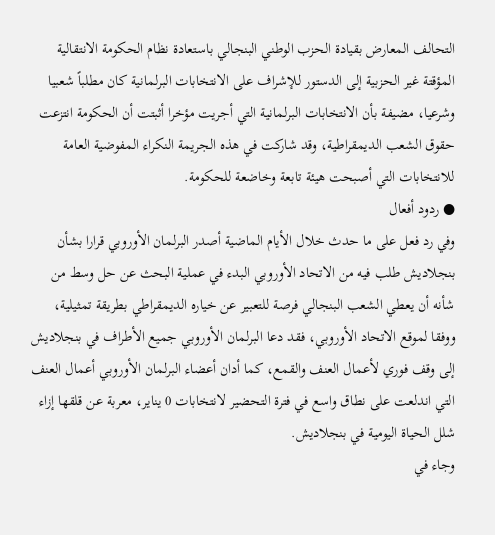التحالف المعارض بقيادة الحزب الوطني البنجالي باستعادة نظام الحكومة الانتقالية المؤقتة غير الحزبية إلى الدستور للإشراف على الانتخابات البرلمانية كان مطلباً شعبيا وشرعيا، مضيفة بأن الانتخابات البرلمانية التي أجريت مؤخرا أثبتت أن الحكومة انتزعت حقوق الشعب الديمقراطية، وقد شاركت في هذه الجريمة النكراء المفوضية العامة للانتخابات التي أصبحت هيئة تابعة وخاضعة للحكومة.
● ردود أفعال
وفي رد فعل على ما حدث خلال الأيام الماضية أصدر البرلمان الأوروبي قرارا بشأن بنجلاديش طلب فيه من الاتحاد الأوروبي البدء في عملية البحث عن حل وسط من شأنه أن يعطي الشعب البنجالي فرصة للتعبير عن خياره الديمقراطي بطريقة تمثيلية، ووفقا لموقع الاتحاد الأوروبي، فقد دعا البرلمان الأوروبي جميع الأطراف في بنجلاديش إلى وقف فوري لأعمال العنف والقمع، كما أدان أعضاء البرلمان الأوروبي أعمال العنف التي اندلعت على نطاق واسع في فترة التحضير لانتخابات 0 يناير، معربة عن قلقها إزاء شلل الحياة اليومية في بنجلاديش.
وجاء في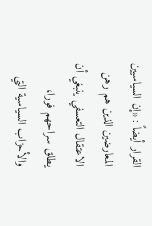القرار أيضاً : «إن السياسيين المعارضين الذين هم رهن الاعتقال التعسفي ينبغي أن يطلق سراحهم فورا، والأحزاب السياسية التي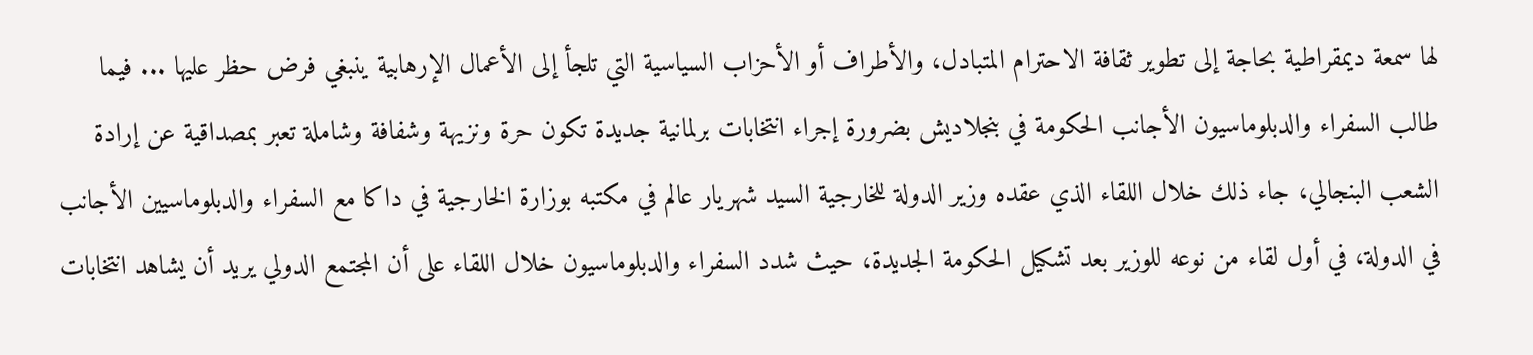لها سمعة ديمقراطية بحاجة إلى تطوير ثقافة الاحترام المتبادل، والأطراف أو الأحزاب السياسية التي تلجأ إلى الأعمال الإرهابية ينبغي فرض حظر عليها ... فيما طالب السفراء والدبلوماسيون الأجانب الحكومة في بنجلاديش بضرورة إجراء انتخابات برلمانية جديدة تكون حرة ونزيهة وشفافة وشاملة تعبر بمصداقية عن إرادة الشعب البنجالي، جاء ذلك خلال اللقاء الذي عقده وزير الدولة للخارجية السيد شهريار عالم في مكتبه بوزارة الخارجية في داكا مع السفراء والدبلوماسيين الأجانب في الدولة، في أول لقاء من نوعه للوزير بعد تشكيل الحكومة الجديدة، حيث شدد السفراء والدبلوماسيون خلال اللقاء على أن المجتمع الدولي يريد أن يشاهد انتخابات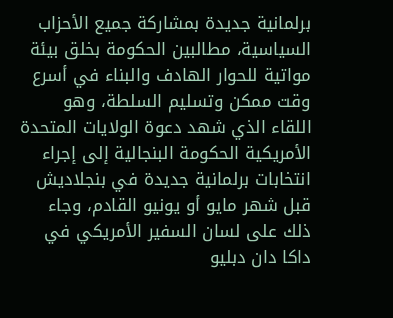برلمانية جديدة بمشاركة جميع الأحزاب السياسية، مطالبين الحكومة بخلق بيئة مواتية للحوار الهادف والبناء في أسرع وقت ممكن وتسليم السلطة، وهو اللقاء الذي شهد دعوة الولايات المتحدة الأمريكية الحكومة البنجالية إلى إجراء انتخابات برلمانية جديدة في بنجلاديش قبل شهر مايو أو يونيو القادم، وجاء ذلك على لسان السفير الأمريكي في داكا دان دبليو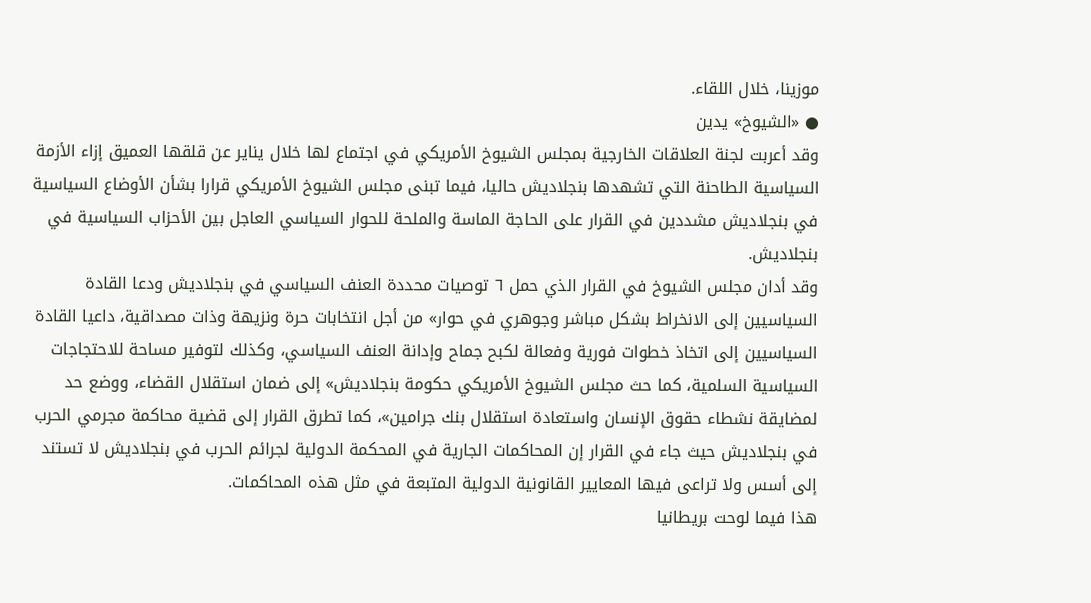موزينا، خلال اللقاء.
● «الشيوخ» يدين
وقد أعربت لجنة العلاقات الخارجية بمجلس الشيوخ الأمريكي في اجتماع لها خلال يناير عن قلقها العميق إزاء الأزمة السياسية الطاحنة التي تشهدها بنجلاديش حاليا، فيما تبنى مجلس الشيوخ الأمريكي قرارا بشأن الأوضاع السياسية في بنجلاديش مشددين في القرار على الحاجة الماسة والملحة للحوار السياسي العاجل بين الأحزاب السياسية في بنجلاديش.
وقد أدان مجلس الشيوخ في القرار الذي حمل ٦ توصيات محددة العنف السياسي في بنجلاديش ودعا القادة السياسيين إلى الانخراط بشكل مباشر وجوهري في حوار» من أجل انتخابات حرة ونزيهة وذات مصداقية، داعيا القادة السياسيين إلى اتخاذ خطوات فورية وفعالة لكبح جماح وإدانة العنف السياسي، وكذلك لتوفير مساحة للاحتجاجات السياسية السلمية، كما حث مجلس الشيوخ الأمريكي حكومة بنجلاديش» إلى ضمان استقلال القضاء، ووضع حد لمضايقة نشطاء حقوق الإنسان واستعادة استقلال بنك جرامين»، كما تطرق القرار إلى قضية محاكمة مجرمي الحرب في بنجلاديش حيث جاء في القرار إن المحاكمات الجارية في المحكمة الدولية لجرائم الحرب في بنجلاديش لا تستند إلى أسس ولا تراعى فيها المعايير القانونية الدولية المتبعة في مثل هذه المحاكمات.
هذا فيما لوحت بريطانيا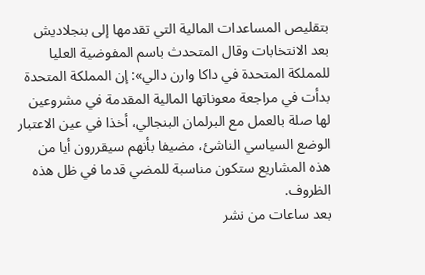بتقليص المساعدات المالية التي تقدمها إلى بنجلاديش بعد الانتخابات وقال المتحدث باسم المفوضية العليا للمملكة المتحدة في داكا وارن دالي»: إن المملكة المتحدة بدأت في مراجعة معوناتها المالية المقدمة في مشروعين لها صلة بالعمل مع البرلمان البنجالي، أخذا في عين الاعتبار الوضع السياسي الناشئ، مضيفا بأنهم سيقررون أيا من هذه المشاريع ستكون مناسبة للمضي قدما في ظل هذه الظروف.
بعد ساعات من نشر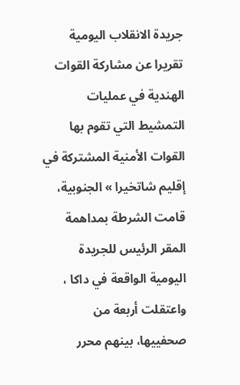جريدة الانقلاب اليومية تقريرا عن مشاركة القوات الهندية في عمليات التمشيط التي تقوم بها القوات الأمنية المشتركة في إقليم شاتخيرا » الجنوبية، قامت الشرطة بمداهمة المقر الرئيس للجريدة اليومية الواقعة في داكا ، واعتقلت أربعة من صحفييها، بينهم محرر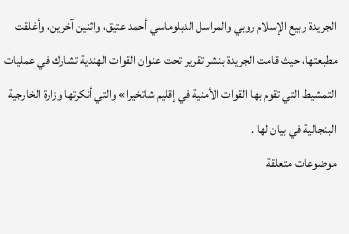الجريدة ربيع الإسلام روبي والمراسل الدبلوماسي أحمد عتيق، واثنين آخرين، وأغلقت مطبعتها، حيث قامت الجريدة بنشر تقرير تحت عنوان القوات الهندية تشارك في عمليات التمشيط التي تقوم بها القوات الأمنية في إقليم شاتخيرا» والتي أنكرتها وزارة الخارجية البنجالية في بيان لها .
موضوعات متعلقة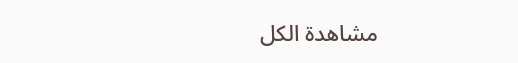مشاهدة الكل